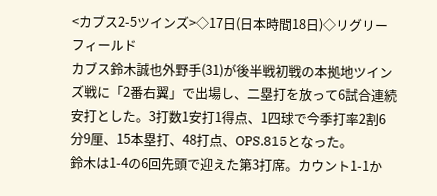<カブス2-5ツインズ>◇17日(日本時間18日)◇リグリーフィールド
カブス鈴木誠也外野手(31)が後半戦初戦の本拠地ツインズ戦に「2番右翼」で出場し、二塁打を放って6試合連続安打とした。3打数1安打1得点、1四球で今季打率2割6分9厘、15本塁打、48打点、OPS.815となった。
鈴木は1-4の6回先頭で迎えた第3打席。カウント1-1か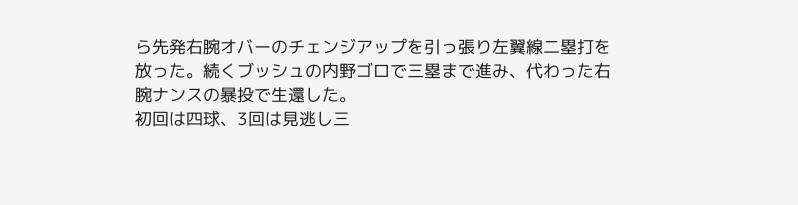ら先発右腕オバーのチェンジアップを引っ張り左翼線二塁打を放った。続くブッシュの内野ゴロで三塁まで進み、代わった右腕ナンスの暴投で生還した。
初回は四球、3回は見逃し三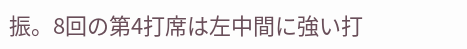振。8回の第4打席は左中間に強い打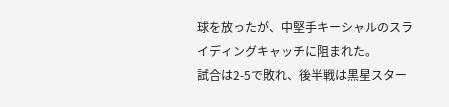球を放ったが、中堅手キーシャルのスライディングキャッチに阻まれた。
試合は2-5で敗れ、後半戦は黒星スター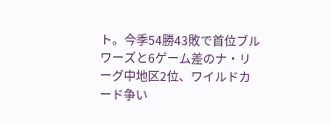ト。今季54勝43敗で首位ブルワーズと6ゲーム差のナ・リーグ中地区2位、ワイルドカード争い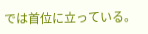では首位に立っている。